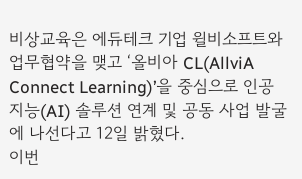비상교육은 에듀테크 기업 윌비소프트와 업무협약을 맺고 ‘올비아 CL(AllviA Connect Learning)’을 중심으로 인공지능(AI) 솔루션 연계 및 공동 사업 발굴에 나선다고 12일 밝혔다.
이번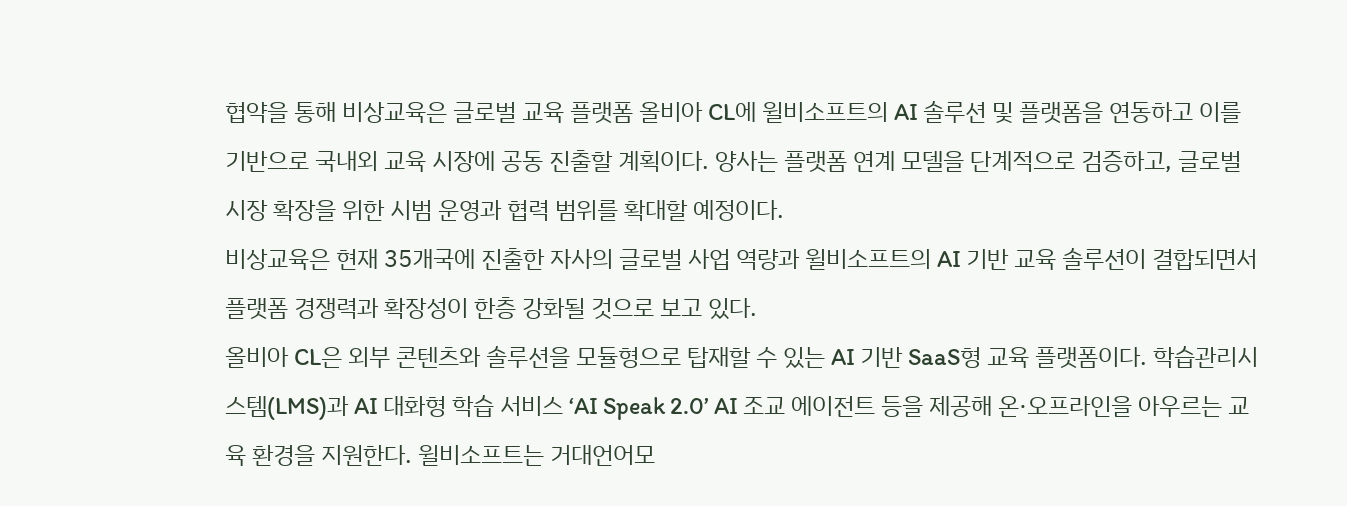협약을 통해 비상교육은 글로벌 교육 플랫폼 올비아 CL에 윌비소프트의 AI 솔루션 및 플랫폼을 연동하고 이를 기반으로 국내외 교육 시장에 공동 진출할 계획이다. 양사는 플랫폼 연계 모델을 단계적으로 검증하고, 글로벌 시장 확장을 위한 시범 운영과 협력 범위를 확대할 예정이다.
비상교육은 현재 35개국에 진출한 자사의 글로벌 사업 역량과 윌비소프트의 AI 기반 교육 솔루션이 결합되면서 플랫폼 경쟁력과 확장성이 한층 강화될 것으로 보고 있다.
올비아 CL은 외부 콘텐츠와 솔루션을 모듈형으로 탑재할 수 있는 AI 기반 SaaS형 교육 플랫폼이다. 학습관리시스템(LMS)과 AI 대화형 학습 서비스 ‘AI Speak 2.0’ AI 조교 에이전트 등을 제공해 온·오프라인을 아우르는 교육 환경을 지원한다. 윌비소프트는 거대언어모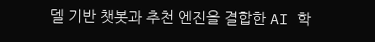델 기반 챗봇과 추천 엔진을 결합한 AI 학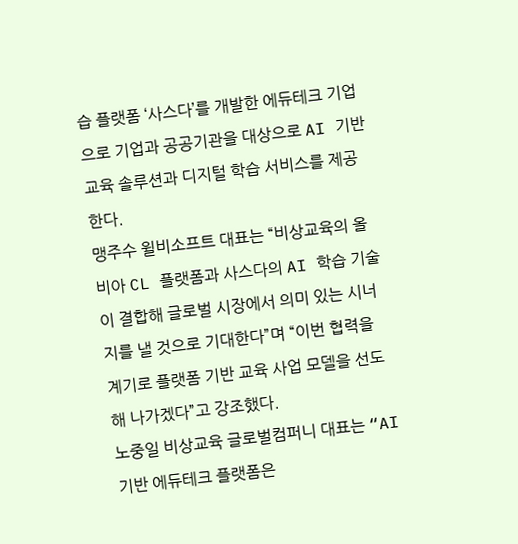습 플랫폼 ‘사스다’를 개발한 에듀테크 기업으로 기업과 공공기관을 대상으로 AI 기반 교육 솔루션과 디지털 학습 서비스를 제공한다.
맹주수 윌비소프트 대표는 “비상교육의 올비아 CL 플랫폼과 사스다의 AI 학습 기술이 결합해 글로벌 시장에서 의미 있는 시너지를 낼 것으로 기대한다”며 “이번 협력을 계기로 플랫폼 기반 교육 사업 모델을 선도해 나가겠다”고 강조했다.
노중일 비상교육 글로벌컴퍼니 대표는 “AI 기반 에듀테크 플랫폼은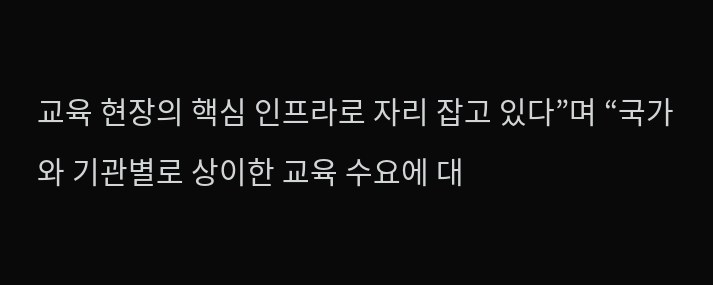교육 현장의 핵심 인프라로 자리 잡고 있다”며 “국가와 기관별로 상이한 교육 수요에 대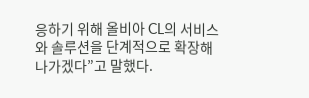응하기 위해 올비아 CL의 서비스와 솔루션을 단계적으로 확장해 나가겠다”고 말했다.